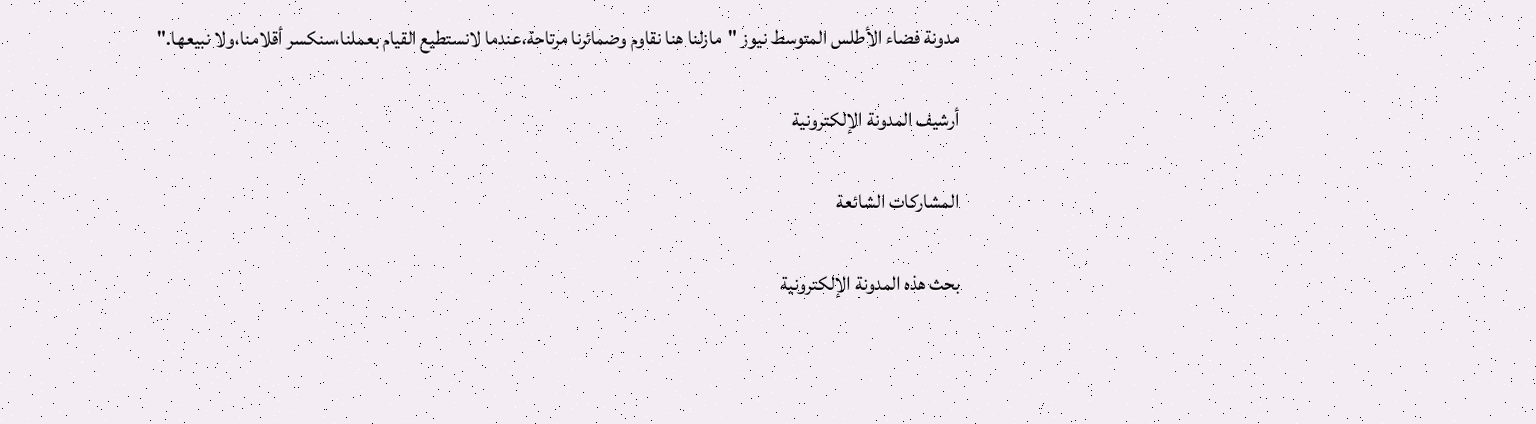مدونة فضاء الأطلس المتوسط نيوز "مازلنا هنا نقاوم وضمائرنا مرتاحة،عندما لانستطيع القيام بعملنا،سنكسر أقلامنا،ولا نبيعها."

أرشيف المدونة الإلكترونية

المشاركات الشائعة

بحث هذه المدونة الإلكترونية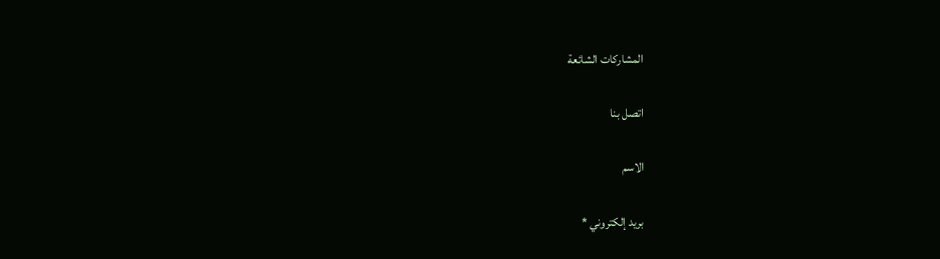المشاركات الشائعة

اتصل بنا

الاسم

بريد إلكتروني *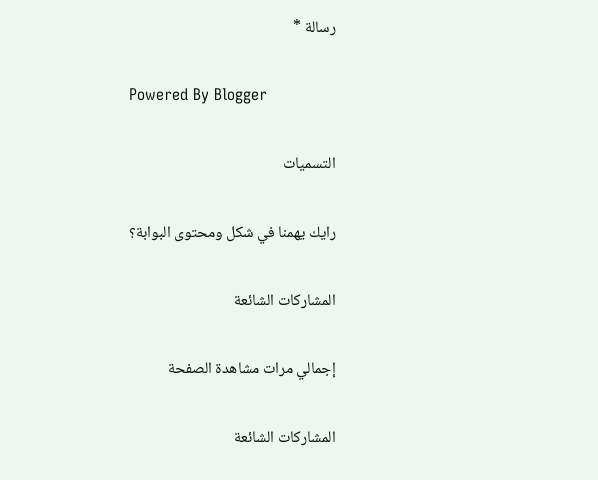رسالة *

Powered By Blogger

التسميات

رايك يهمنا في شكل ومحتوى البوابة؟

المشاركات الشائعة

إجمالي مرات مشاهدة الصفحة

المشاركات الشائعة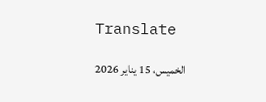Translate

الخميس، 15 يناير 2026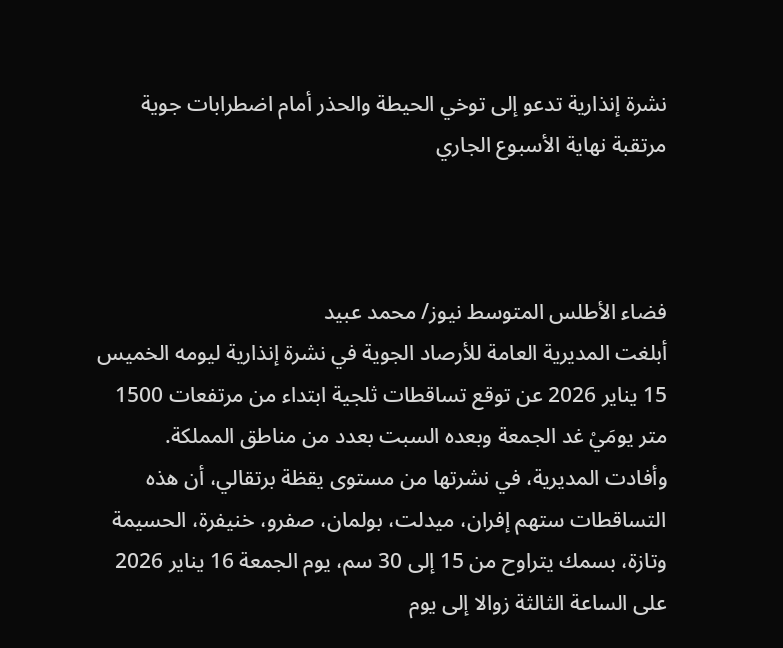نشرة إنذارية تدعو إلى توخي الحيطة والحذر أمام اضطرابات جوية مرتقبة نهاية الأسبوع الجاري



فضاء الأطلس المتوسط نيوز/ محمد عبيد
أبلغت المديرية العامة للأرصاد الجوية في نشرة إنذارية ليومه الخميس 15 يناير 2026 عن توقع تساقطات ثلجية ابتداء من مرتفعات 1500 متر يومَيْ غد الجمعة وبعده السبت بعدد من مناطق المملكة.
وأفادت المديرية، في نشرتها من مستوى يقظة برتقالي، أن هذه التساقطات ستهم إفران، ميدلت، بولمان، صفرو، خنيفرة، الحسيمة وتازة، بسمك يتراوح من 15 إلى 30 سم، يوم الجمعة 16 يناير 2026 على الساعة الثالثة زوالا إلى يوم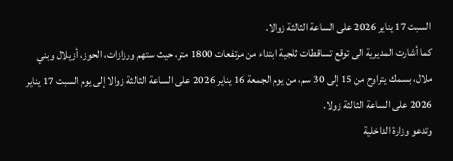السبت 17 يناير 2026 على الساعة الثالثة زوالا.
كما أشارت المديرية الى توقع تساقطات ثلجية ابتداء من مرتفعات 1800 متر، حيث ستهم ورزازات، الحوز، أزيلال وبني ملال، بسمك يتراوح من 15 إلى 30 سم، من يوم الجمعة 16 يناير 2026 على الساعة الثالثة زوالا إلى يوم السبت 17 يناير 2026 على الساعة الثالثة زولا.
وتدعو وزارة الداخلية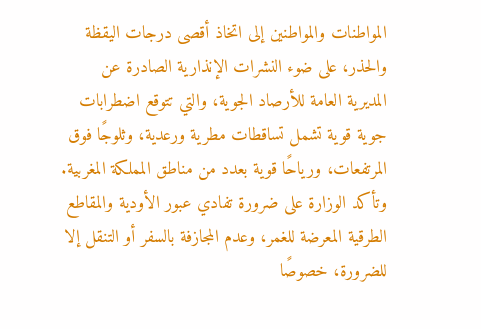المواطنات والمواطنين إلى اتخاذ أقصى درجات اليقظة والحذر، على ضوء النشرات الإنذارية الصادرة عن المديرية العامة للأرصاد الجوية، والتي تتوقع اضطرابات جوية قوية تشمل تساقطات مطرية ورعدية، وثلوجًا فوق المرتفعات، ورياحًا قوية بعدد من مناطق المملكة المغربية.
وتأكد الوزارة على ضرورة تفادي عبور الأودية والمقاطع الطرقية المعرضة للغمر، وعدم المجازفة بالسفر أو التنقل إلا للضرورة، خصوصًا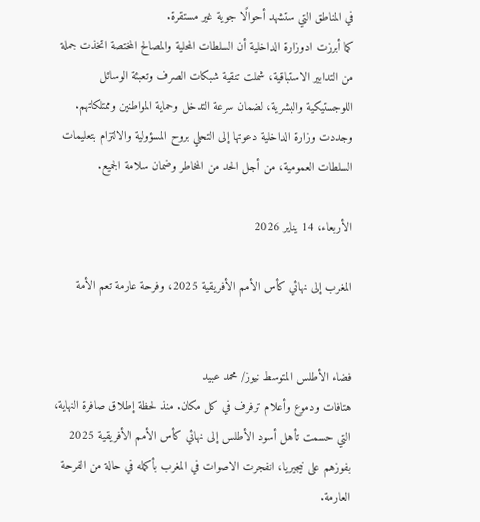في المناطق التي ستشهد أحوالًا جوية غير مستقرة.
كما أبرزت ادوزارة الداخلية أن السلطات المحلية والمصالح المختصة اتخذت جملة من التدابير الاستباقية، شملت تنقية شبكات الصرف وتعبئة الوسائل اللوجستيكية والبشرية، لضمان سرعة التدخل وحماية المواطنين وممتلكاتهم.
وجددت وزارة الداخلية دعوتها إلى التحلي بروح المسؤولية والالتزام بتعليمات السلطات العمومية، من أجل الحد من المخاطر وضمان سلامة الجميع.

الأربعاء، 14 يناير 2026

المغرب إلى نهائي كأس الأمم الأفريقية 2025، وفرحة عارمة تعم الأمة


فضاء الأطلس المتوسط نيوز/ محمد عبيد
هتافات ودموع وأعلام ترفرف في كل مكان. منذ لحظة إطلاق صافرة النهاية، التي حسمت تأهل أسود الأطلس إلى نهائي كأس الأمم الأفريقية 2025 بفوزهم على نيجيريا، انفجرت الاصوات في المغرب بأكمله في حالة من الفرحة العارمة.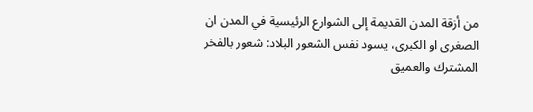من أزقة المدن القديمة إلى الشوارع الرئيسية في المدن ان الصغرى او الكبرى، يسود نفس الشعور البلاد: شعور بالفخر المشترك والعميق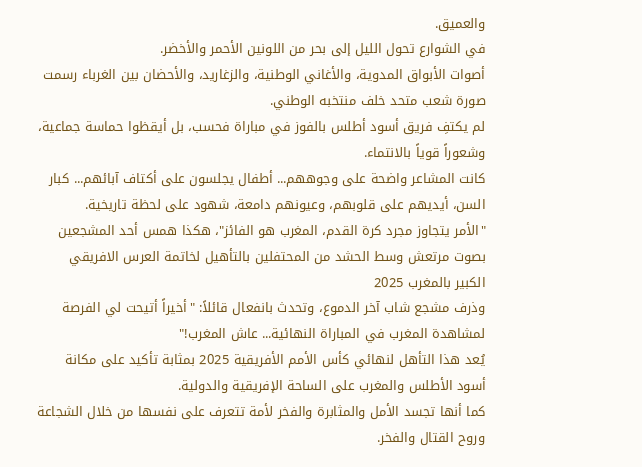والعميق.
في الشوارع تحول الليل إلى بحر من اللونين الأحمر والأخضر.
أصوات الأبواق المدوية، والأغاني الوطنية، والزغاريد، والأحضان بين الغرباء رسمت صورة شعب متحد خلف منتخبه الوطني.
لم يكتفِ فريق أسود أطلس بالفوز في مباراة فحسب، بل أيقظوا حماسة جماعية، وشعوراً قوياً بالانتماء.
كانت المشاعر واضحة على وجوههم... أطفال يجلسون على أكتاف آبائهم... كبار السن، أيديهم على قلوبهم، وعيونهم دامعة، شهود على لحظة تاريخية.
"الأمر يتجاوز مجرد كرة القدم، المغرب هو الفائز"، هكذا همس أحد المشجعين بصوت مرتعش وسط الحشد من المحتفلين بالتأهيل لخاتمة العرس الافريقي الكبير بالمغرب 2025
وذرف مشجع شاب آخر الدموع، وتحدث بانفعال قائلاً: "أخيراً أتيحت لي الفرصة لمشاهدة المغرب في المباراة النهائية... عاش المغرب!"
يُعد هذا التأهل لنهائي كأس الأمم الأفريقية 2025 بمثابة تأكيد على مكانة أسود الأطلس والمغرب على الساحة الإفريقية والدولية.
كما أنها تجسد الأمل والمثابرة والفخر لأمة تتعرف على نفسها من خلال الشجاعة وروح القتال والفخر.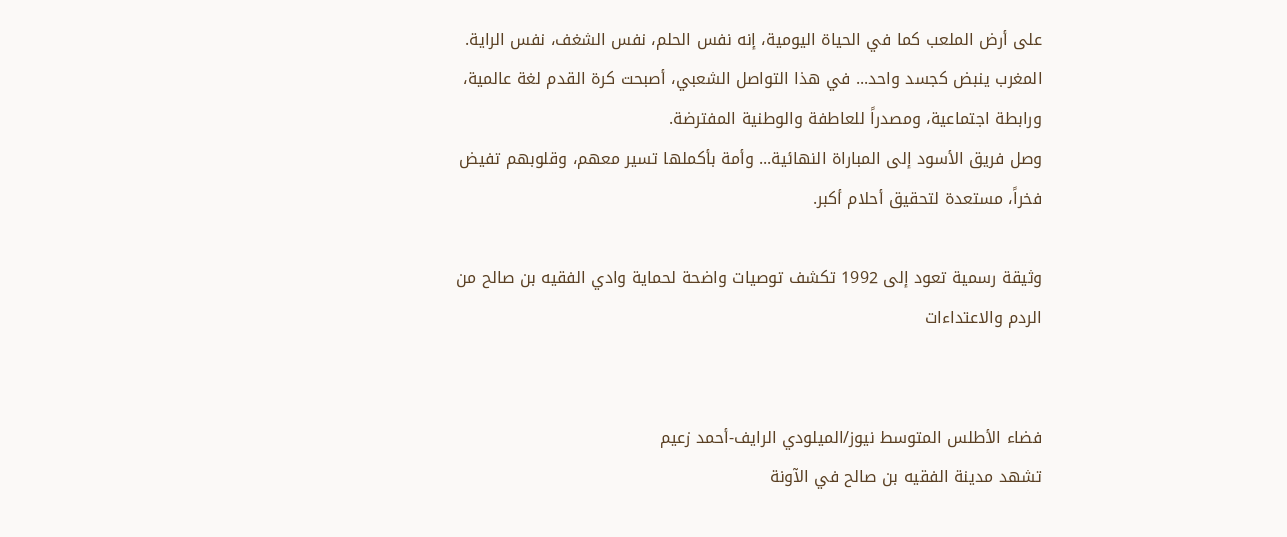على أرض الملعب كما في الحياة اليومية، إنه نفس الحلم، نفس الشغف، نفس الراية.
المغرب ينبض كجسد واحد... في هذا التواصل الشعبي، أصبحت كرة القدم لغة عالمية، ورابطة اجتماعية، ومصدراً للعاطفة والوطنية المفترضة.
وصل فريق الأسود إلى المباراة النهائية... وأمة بأكملها تسير معهم، وقلوبهم تفيض فخراً، مستعدة لتحقيق أحلام أكبر.

وثيقة رسمية تعود إلى 1992 تكشف توصيات واضحة لحماية وادي الفقيه بن صالح من الردم والاعتداءات


فضاء الأطلس المتوسط نيوز/الميلودي الرايف-أحمد زعيم
تشهد مدينة الفقيه بن صالح في الآونة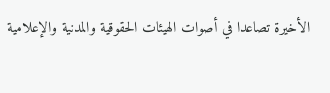الأخيرة تصاعدا في أصوات الهيئات الحقوقية والمدنية والإعلامية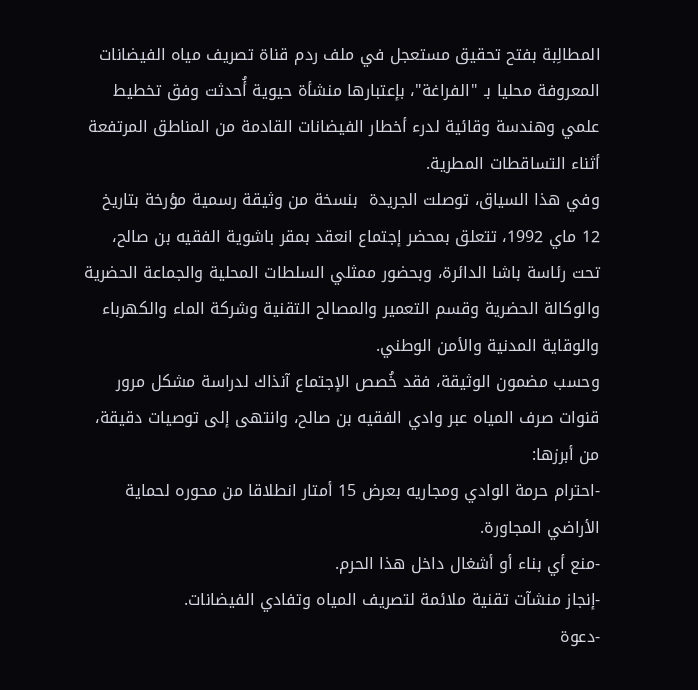المطالِبة بفتح تحقيق مستعجل في ملف ردم قناة تصريف مياه الفيضانات المعروفة محليا بـ "الفراغة"، بإعتبارها منشأة حيوية أُحدثت وفق تخطيط علمي وهندسة وقائية لدرء أخطار الفيضانات القادمة من المناطق المرتفعة أثناء التساقطات المطرية.
وفي هذا السياق، توصلت الجريدة  بنسخة من وثيقة رسمية مؤرخة بتاريخ 12 ماي 1992، تتعلق بمحضر إجتماع انعقد بمقر باشوية الفقيه بن صالح، تحت رئاسة باشا الدائرة، وبحضور ممثلي السلطات المحلية والجماعة الحضرية والوكالة الحضرية وقسم التعمير والمصالح التقنية وشركة الماء والكهرباء والوقاية المدنية والأمن الوطني.
وحسب مضمون الوثيقة، فقد خُصص الإجتماع آنذاك لدراسة مشكل مرور قنوات صرف المياه عبر وادي الفقيه بن صالح، وانتهى إلى توصيات دقيقة، من أبرزها:
-احترام حرمة الوادي ومجاريه بعرض 15 أمتار انطلاقا من محوره لحماية الأراضي المجاورة.
-منع أي بناء أو أشغال داخل هذا الحرم.
-إنجاز منشآت تقنية ملائمة لتصريف المياه وتفادي الفيضانات.
-دعوة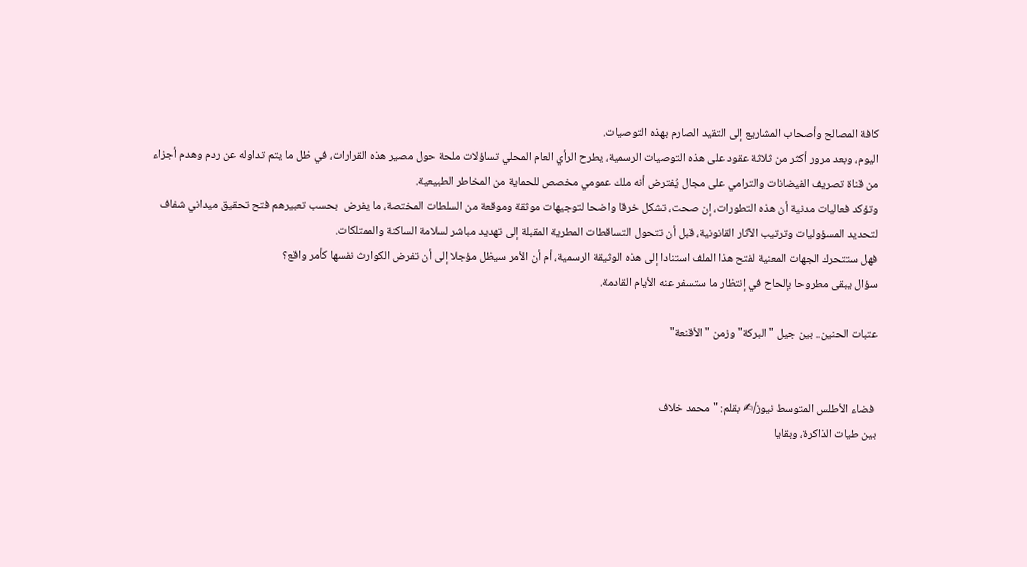كافة المصالح وأصحاب المشاريع إلى التقيد الصارم بهذه التوصيات.
اليوم، وبعد مرور أكثر من ثلاثة عقود على هذه التوصيات الرسمية، يطرح الرأي العام المحلي تساؤلات ملحة حول مصير هذه القرارات، في ظل ما يتم تداوله عن ردم وهدم أجزاء من قناة تصريف الفيضانات والترامي على مجال يُفترض أنه ملك عمومي مخصص للحماية من المخاطر الطبيعية.
وتؤكد فعاليات مدنية أن هذه التطورات، إن صحت، تشكل خرقا واضحا لتوجيهات موثقة وموقعة من السلطات المختصة، ما يفرض  بحسب تعبيرهم فتح تحقيق ميداني شفاف لتحديد المسؤوليات وترتيب الآثار القانونية، قبل أن تتحول التساقطات المطرية المقبلة إلى تهديد مباشر لسلامة الساكنة والممتلكات.
فهل ستتحرك الجهات المعنية لفتح هذا الملف استنادا إلى هذه الوثيقة الرسمية، أم أن الأمر سيظل مؤجلا إلى أن تفرض الكوارث نفسها كأمر واقع؟
سؤال يبقى مطروحا بإلحاح في إنتظار ما ستسفر عنه الأيام القادمة.

عتبات الحنين.. بين جيل "البركة" وزمن "الأقنعة"


 فضاء الأطلس المتوسط نيوز/✍ بقلم: " محمد خلاف
بين طيات الذاكرة، وبقايا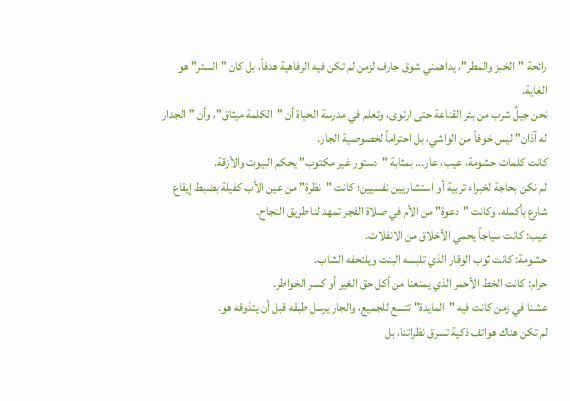رائحة "الخبز والمطر"، يداهمني شوق جارف لزمن لم تكن فيه الرفاهية هدفاً، بل كان "الستر" هو الغاية.
نحن جيلٌ شرب من بئر القناعة حتى ارتوى، وتعلم في مدرسة الحياة أن "الكلمة ميثاق"، وأن "الجدار له آذان" ليس خوفاً من الواشي، بل احتراماً لخصوصية الجار.
كانت كلمات حشومة، عيب، عار... بمثابة "دستور غير مكتوب" يحكم البيوت والأزقة.
لم نكن بحاجة لخبراء تربية أو استشاريين نفسيين؛ كانت "نظرة" من عين الأب كفيلة بضبط إيقاع شارع بأكمله، وكانت "دعوة" من الأم في صلاة الفجر تمهد لنا طريق النجاح.
عيب: كانت سياجاً يحمي الأخلاق من الانفلات.
حشومة: كانت ثوب الوقار الذي تلبسه البنت ويلتحفه الشاب.
حرام: كانت الخط الأحمر الذي يمنعنا من أكل حق الغير أو كسر الخواطر.
عشنا في زمن كانت فيه "المايدة" تتسع للجميع، والجار يرسل طبقه قبل أن يتذوقه هو.
لم تكن هناك هواتف ذكية تسرق نظراتنا، بل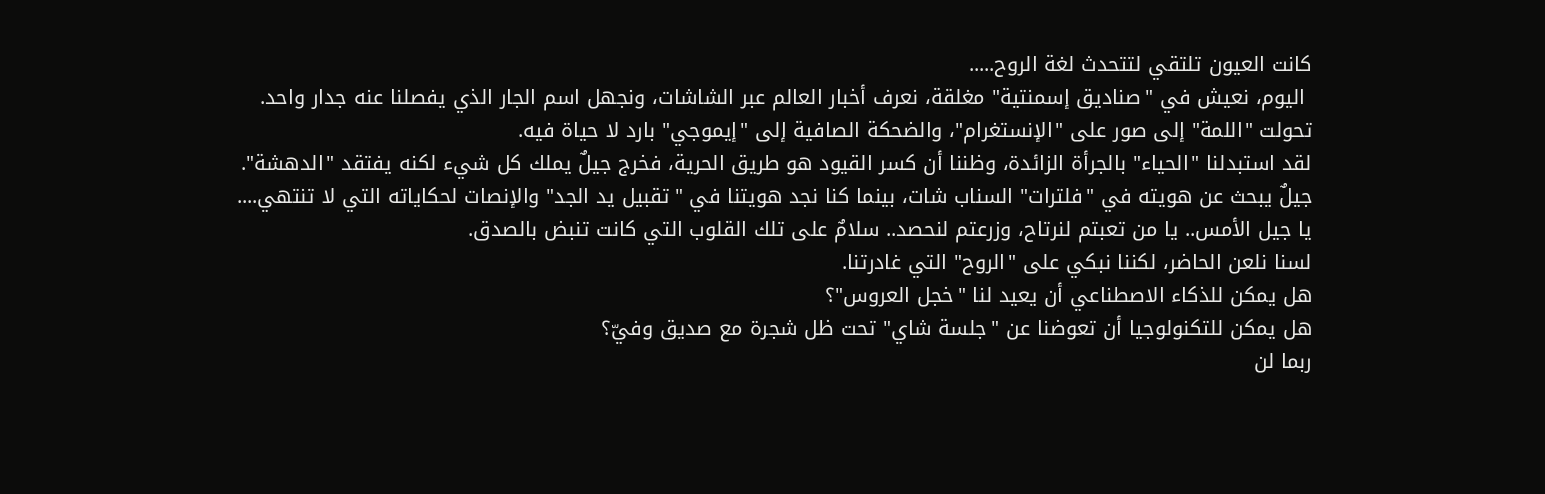كانت العيون تلتقي لتتحدث لغة الروح.....
 اليوم، نعيش في "صناديق إسمنتية" مغلقة، نعرف أخبار العالم عبر الشاشات، ونجهل اسم الجار الذي يفصلنا عنه جدار واحد.
تحولت "اللمة" إلى صور على "الإنستغرام"، والضحكة الصافية إلى "إيموجي" بارد لا حياة فيه.
لقد استبدلنا "الحياء" بالجرأة الزائدة، وظننا أن كسر القيود هو طريق الحرية، فخرج جيلٌ يملك كل شيء لكنه يفتقد "الدهشة".
جيلٌ يبحث عن هويته في "فلترات" السناب شات، بينما كنا نجد هويتنا في "تقبيل يد الجد" والإنصات لحكاياته التي لا تنتهي....
يا جيل الأمس.. يا من تعبتم لنرتاح، وزرعتم لنحصد.. سلامٌ على تلك القلوب التي كانت تنبض بالصدق.
لسنا نلعن الحاضر، لكننا نبكي على "الروح" التي غادرتنا.
هل يمكن للذكاء الاصطناعي أن يعيد لنا "خجل العروس"؟
هل يمكن للتكنولوجيا أن تعوضنا عن "جلسة شاي" تحت ظل شجرة مع صديق وفيّ؟
ربما لن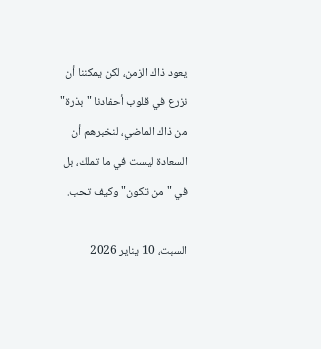يعود ذاك الزمن، لكن يمكننا أن نزرع في قلوب أحفادنا "بذرة" من ذاك الماضي، لنخبرهم أن السعادة ليست في ما تملك، بل في "من تكون" وكيف تحب.

السبت، 10 يناير 2026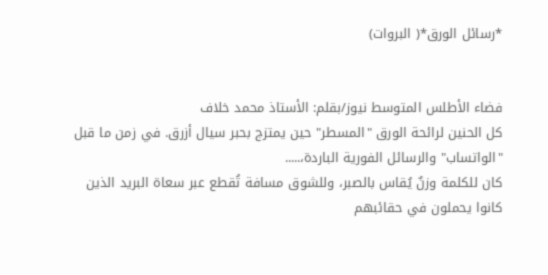*رسائل الورق*( البروات)


فضاء الأطلس المتوسط نيوز/بقلم: الأستاذ محمد خلاف
كل الحنين لرائحة الورق "المسطر" حين يمتزج بحبر سيال أزرق. في زمن ما قبل "الواتساب" والرسائل الفورية الباردة،.....
كان للكلمة وزنٌ يُقاس بالصبر، وللشوق مسافة تُقطع عبر سعاة البريد الذين كانوا يحملون في حقائبهم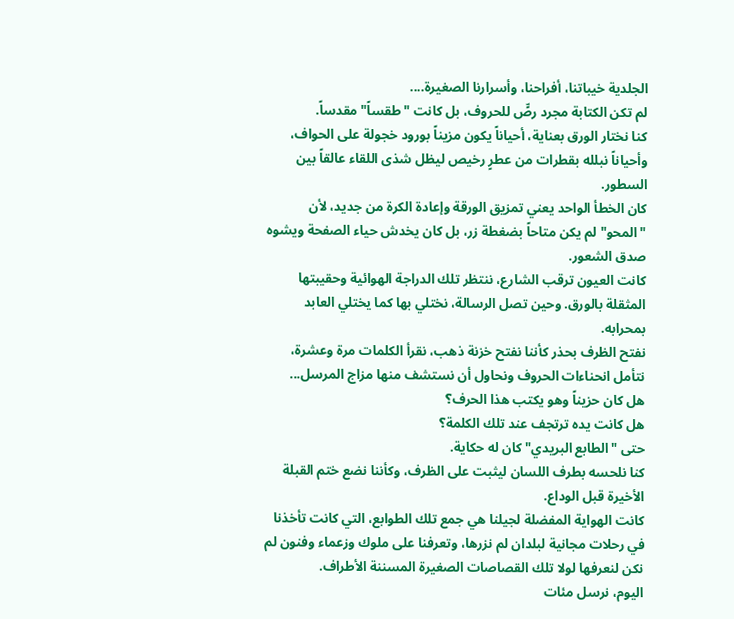الجلدية خيباتنا، أفراحنا، وأسرارنا الصغيرة....
لم تكن الكتابة مجرد رصٍّ للحروف، بل كانت "طقساً" مقدساً.
كنا نختار الورق بعناية، أحياناً يكون مزيناً بورود خجولة على الحواف، وأحياناً نبلله بقطرات من عطرٍ رخيص ليظل شذى اللقاء عالقاً بين السطور.
كان الخطأ الواحد يعني تمزيق الورقة وإعادة الكرة من جديد، لأن "المحو" لم يكن متاحاً بضغطة زر، بل كان يخدش حياء الصفحة ويشوه صدق الشعور.
كانت العيون ترقب الشارع، ننتظر تلك الدراجة الهوائية وحقيبتها المثقلة بالورق. وحين تصل الرسالة، نختلي بها كما يختلي العابد بمحرابه.
نفتح الظرف بحذر كأننا نفتح خزنة ذهب، نقرأ الكلمات مرة وعشرة، نتأمل انحناءات الحروف ونحاول أن نستشف منها مزاج المرسل...
هل كان حزيناً وهو يكتب هذا الحرف؟
هل كانت يده ترتجف عند تلك الكلمة؟
حتى "الطابع البريدي" كان له حكاية.
كنا نلحسه بطرف اللسان ليثبت على الظرف، وكأننا نضع ختم القبلة الأخيرة قبل الوداع.
كانت الهواية المفضلة لجيلنا هي جمع تلك الطوابع، التي كانت تأخذنا في رحلات مجانية لبلدان لم نزرها، وتعرفنا على ملوك وزعماء وفنون لم نكن لنعرفها لولا تلك القصاصات الصغيرة المسننة الأطراف.
اليوم، نرسل مئات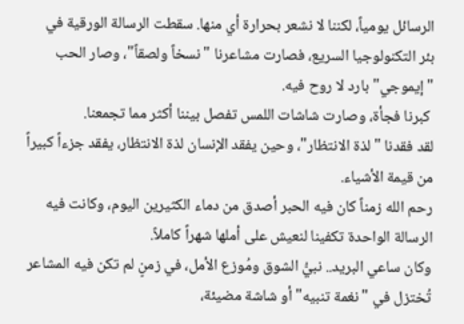الرسائل يومياً، لكننا لا نشعر بحرارة أي منها. سقطت الرسالة الورقية في بئر التكنولوجيا السريع، فصارت مشاعرنا "نسخاً ولصقاً"، وصار الحب "إيموجي" بارد لا روح فيه.
 كبرنا فجأة، وصارت شاشات اللمس تفصل بيننا أكثر مما تجمعنا.
لقد فقدنا "لذة الانتظار"، وحين يفقد الإنسان لذة الانتظار، يفقد جزءاً كبيراً من قيمة الأشياء.
رحم الله زمناً كان فيه الحبر أصدق من دماء الكثيرين اليوم، وكانت فيه الرسالة الواحدة تكفينا لنعيش على أملها شهراً كاملاً.
وكان ساعي البريد.. نبيُّ الشوق ومُوزع الأمل، في زمنٍ لم تكن فيه المشاعر تُختزل في "نغمة تنبيه" أو شاشة مضيئة،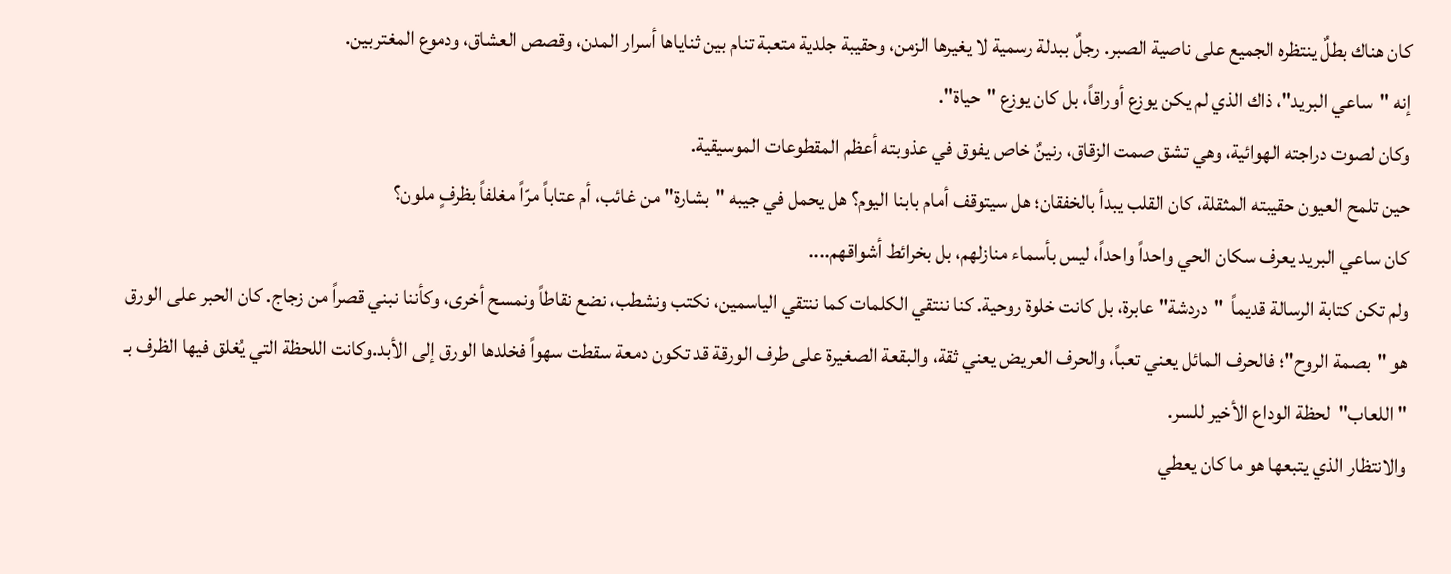كان هناك بطلٌ ينتظره الجميع على ناصية الصبر. رجلٌ ببدلة رسمية لا يغيرها الزمن، وحقيبة جلدية متعبة تنام بين ثناياها أسرار المدن، وقصص العشاق، ودموع المغتربين.
إنه "ساعي البريد"، ذاك الذي لم يكن يوزع أوراقاً، بل كان يوزع "حياة".
وكان لصوت دراجته الهوائية، وهي تشق صمت الزقاق، رنينٌ خاص يفوق في عذوبته أعظم المقطوعات الموسيقية.
حين تلمح العيون حقيبته المثقلة، كان القلب يبدأ بالخفقان؛ هل سيتوقف أمام بابنا اليوم؟ هل يحمل في جيبه "بشارة" من غائب، أم عتاباً مرّاً مغلفاً بظرفٍ ملون؟
كان ساعي البريد يعرف سكان الحي واحداً واحداً، ليس بأسماء منازلهم، بل بخرائط أشواقهم....
ولم تكن كتابة الرسالة قديماً  "دردشة" عابرة، بل كانت خلوة روحية. كنا ننتقي الكلمات كما ننتقي الياسمين، نكتب ونشطب، نضع نقاطاً ونمسح أخرى، وكأننا نبني قصراً من زجاج. كان الحبر على الورق هو "بصمة الروح"؛ فالحرف المائل يعني تعباً، والحرف العريض يعني ثقة، والبقعة الصغيرة على طرف الورقة قد تكون دمعة سقطت سهواً فخلدها الورق إلى الأبد.وكانت اللحظة التي يُغلق فيها الظرف بـ "اللعاب"  لحظة الوداع الأخير للسر.
والانتظار الذي يتبعها هو ما كان يعطي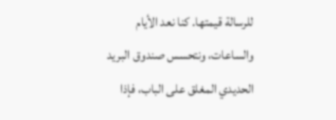للرسالة قيمتها. كنا نعد الأيام والساعات، ونتحسس صندوق البريد الحديدي المغلق على الباب، فإذا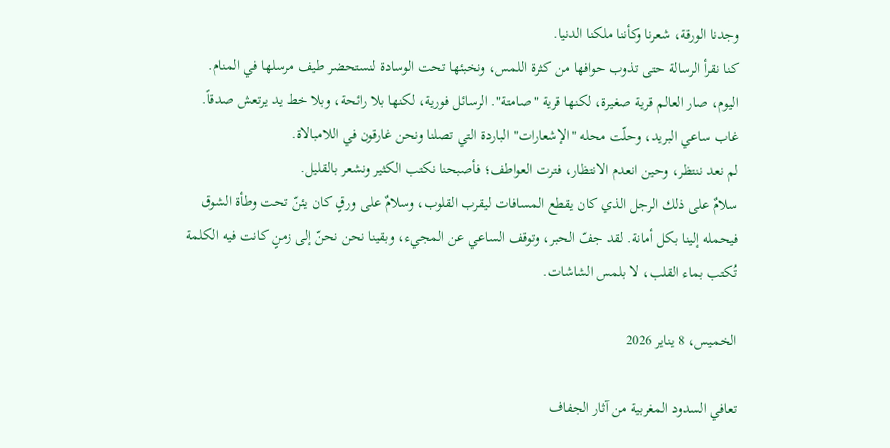وجدنا الورقة، شعرنا وكأننا ملكنا الدنيا.
كنا نقرأ الرسالة حتى تذوب حوافها من كثرة اللمس، ونخبئها تحت الوسادة لنستحضر طيف مرسلها في المنام.
اليوم، صار العالم قرية صغيرة، لكنها قرية "صامتة". الرسائل فورية، لكنها بلا رائحة، وبلا خط يد يرتعش صدقاً.
غاب ساعي البريد، وحلّت محله "الإشعارات" الباردة التي تصلنا ونحن غارقون في اللامبالاة.
لم نعد ننتظر، وحين انعدم الانتظار، فترت العواطف؛ فأصبحنا نكتب الكثير ونشعر بالقليل.
سلامٌ على ذلك الرجل الذي كان يقطع المسافات ليقرب القلوب، وسلامٌ على ورقٍ كان يئنّ تحت وطأة الشوق فيحمله إلينا بكل أمانة. لقد جفّ الحبر، وتوقف الساعي عن المجيء، وبقينا نحن نحنّ إلى زمنٍ كانت فيه الكلمة تُكتب بماء القلب، لا بلمس الشاشات.

الخميس، 8 يناير 2026

تعافي السدود المغربية من آثار الجفاف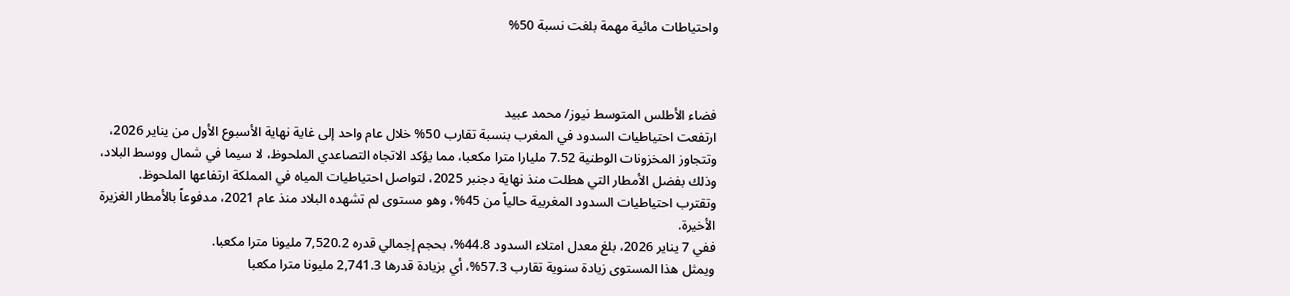واحتياطات مائية مهمة بلغت نسبة 50%



فضاء الأطلس المتوسط نيوز/ محمد عبيد
ارتفعت احتياطيات السدود في المغرب بنسبة تقارب 50% خلال عام واحد إلى غاية نهاية الأسبوع الأول من يناير 2026، وتتجاوز المخزونات الوطنية 7.52 مليارا مترا مكعبا، مما يؤكد الاتجاه التصاعدي الملحوظ، لا سيما في شمال ووسط البلاد، وذلك بفضل الأمطار التي هطلت منذ نهاية دجنبر 2025، لتواصل احتياطيات المياه في المملكة ارتفاعها الملحوظ.
وتقترب احتياطيات السدود المغربية حالياً من 45%، وهو مستوى لم تشهده البلاد منذ عام 2021، مدفوعاً بالأمطار الغزيرة الأخيرة.
ففي 7 يناير 2026، بلغ معدل امتلاء السدود 44.8%، بحجم إجمالي قدره 7,520.2 مليونا مترا مكعبا.
ويمثل هذا المستوى زيادة سنوية تقارب 57.3%، أي بزيادة قدرها 2,741.3 مليونا مترا مكعبا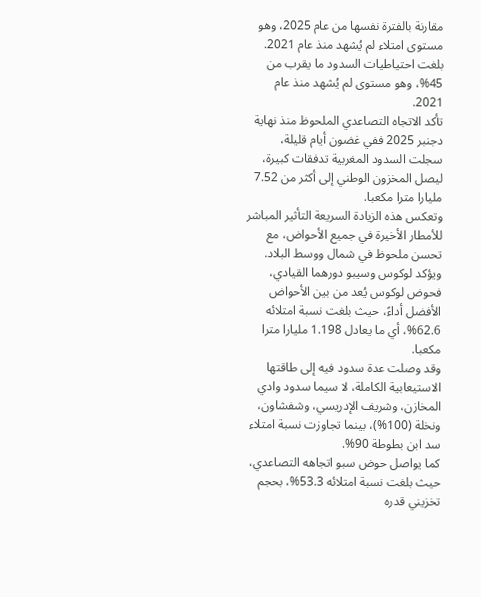مقارنة بالفترة نفسها من عام 2025، وهو مستوى امتلاء لم يُشهد منذ عام 2021.
بلغت احتياطيات السدود ما يقرب من 45%، وهو مستوى لم يُشهد منذ عام 2021.
تأكد الاتجاه التصاعدي الملحوظ منذ نهاية دجنبر 2025 ففي غضون أيام قليلة، سجلت السدود المغربية تدفقات كبيرة، ليصل المخزون الوطني إلى أكثر من 7.52 مليارا مترا مكعبا.
وتعكس هذه الزيادة السريعة التأثير المباشر للأمطار الأخيرة في جميع الأحواض، مع تحسن ملحوظ في شمال ووسط البلاد.
ويؤكد لوكوس وسيبو دورهما القيادي، فحوض لوكوس يُعد من بين الأحواض الأفضل أداءً، حيث بلغت نسبة امتلائه 62.6%، أي ما يعادل 1.198 مليارا مترا مكعبا.
وقد وصلت عدة سدود فيه إلى طاقتها الاستيعابية الكاملة، لا سيما سدود وادي المخازن، وشريف الإدريسي، وشفشاون، ونخلة (100%)، بينما تجاوزت نسبة امتلاء سد ابن بطوطة 90%.
كما يواصل حوض سبو اتجاهه التصاعدي، حيث بلغت نسبة امتلائه 53.3%، بحجم تخزيني قدره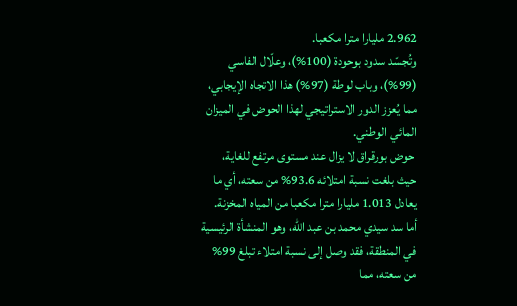2.962 مليارا مترا مكعبا.
وتُجسّد سدود بوحودة (100%)، وعلّال الفاسي (99%)، وباب لوطة (97%) هذا الاتجاه الإيجابي، مما يُعزز الدور الاستراتيجي لهذا الحوض في الميزان المائي الوطني.
 حوض بورقراق لا يزال عند مستوى مرتفع للغاية، حيث بلغت نسبة امتلائه 93.6% من سعته، أي ما يعادل 1.013 مليارا مترا مكعبا من المياه المخزنة.
أما سد سيدي محمد بن عبد الله، وهو المنشأة الرئيسية في المنطقة، فقد وصل إلى نسبة امتلاء تبلغ 99% من سعته، مما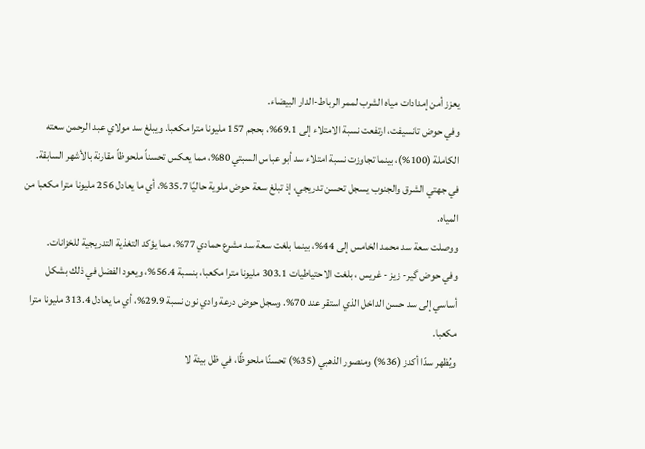يعزز أمن إمدادات مياه الشرب لممر الرباط-الدار البيضاء.
وفي حوض تانسيفت، ارتفعت نسبة الامتلاء إلى 69.1%، بحجم 157 مليونا مترا مكعبا. ويبلغ سد مولاي عبد الرحمن سعته الكاملة (100%)، بينما تجاوزت نسبة امتلاء سد أبو عباس السبتي 80%، مما يعكس تحسناً ملحوظاً مقارنة بالأشهر السابقة.
في جهتي الشرق والجنوب يسجل تحسن تدريجي، إذ تبلغ سعة حوض ملوية حاليًا 35.7%، أي ما يعادل 256 مليونا مترا مكعبا من المياه.
ووصلت سعة سد محمد الخامس إلى 44%، بينما بلغت سعة سد مشرع حمادي 77%، مما يؤكد التغذية التدريجية للخزانات.
وفي حوض گير- زيز - غريس ، بلغت الاحتياطيات 303.1 مليونا مترا مكعبا، بنسبة 56.4%، ويعود الفضل في ذلك بشكل أساسي إلى سد حسن الداخل الذي استقر عند 70%. وسجل حوض درعة وادي نون نسبة 29.9%، أي ما يعادل 313.4 مليونا مترا مكعبا.
ويُظهر سدّا أكدز (36%) ومنصور الذهبي (35%) تحسنًا ملحوظًا، في ظل بيئة لا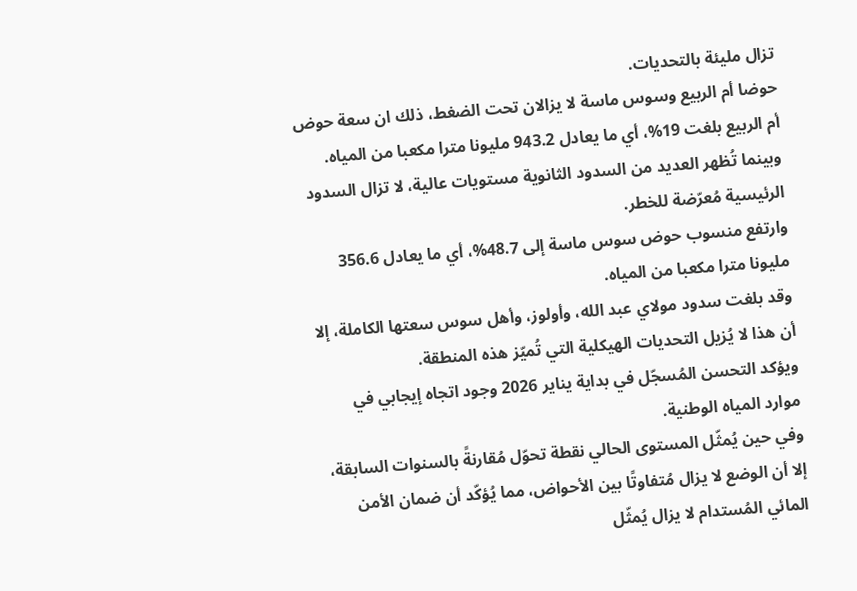تزال مليئة بالتحديات.
حوضا أم الربيع وسوس ماسة لا يزالان تحت الضغط، ذلك ان سعة حوض أم الربيع بلغت 19%، أي ما يعادل 943.2 مليونا مترا مكعبا من المياه.
وبينما تُظهر العديد من السدود الثانوية مستويات عالية، لا تزال السدود الرئيسية مُعرّضة للخطر.
وارتفع منسوب حوض سوس ماسة إلى 48.7%، أي ما يعادل 356.6 مليونا مترا مكعبا من المياه.
وقد بلغت سدود مولاي عبد الله، وأولوز، وأهل سوس سعتها الكاملة، إلا أن هذا لا يُزيل التحديات الهيكلية التي تُميّز هذه المنطقة.
ويؤكد التحسن المُسجّل في بداية يناير 2026 وجود اتجاه إيجابي في موارد المياه الوطنية.
وفي حين يُمثّل المستوى الحالي نقطة تحوّل مُقارنةً بالسنوات السابقة، إلا أن الوضع لا يزال مُتفاوتًا بين الأحواض، مما يُؤكّد أن ضمان الأمن المائي المُستدام لا يزال يُمثّل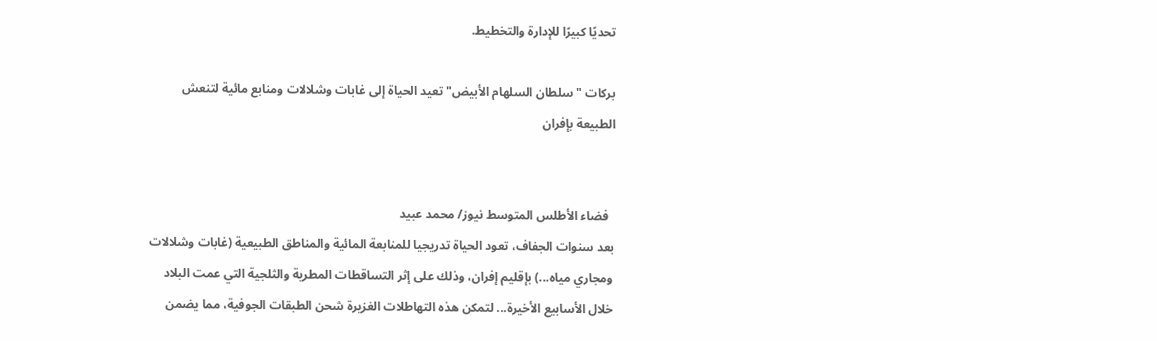تحديًا كبيرًا للإدارة والتخطيط.

بركات "سلطان السلهام الأبيض" تعيد الحياة إلى غابات وشلالات ومنابع مائية لتنعش الطبيعة بإفران


  فضاء الأطلس المتوسط نيوز/ محمد عبيد
بعد سنوات الجفاف، تعود الحياة تدريجيا للمنابعة المائية والمناطق الطبيعية (غابات وشلالات ومجاري مياه...) بإقليم إفران، وذلك على إثر التساقطات المطرية والثلجية التي عمت البلاد خلال الأسابيع الأخيرة... لتمكن هذه التهاطلات الغزيرة شحن الطبقات الجوفية، مما يضمن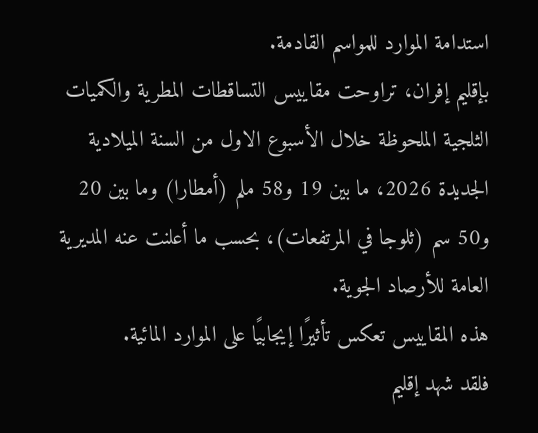استدامة الموارد للمواسم القادمة.
بإقليم إفران، تراوحت مقاييس التساقطات المطرية والكميات الثلجية الملحوظة خلال الأسبوع الاول من السنة الميلادية الجديدة 2026، ما بين 19 و58 ملم (أمطارا) وما بين 20 و50 سم (ثلوجا في المرتفعات)، بحسب ما أعلنت عنه المديرية العامة للأرصاد الجوية.
هذه المقاييس تعكس تأثيرًا إيجابيًا على الموارد المائية.
فلقد شهد إقليم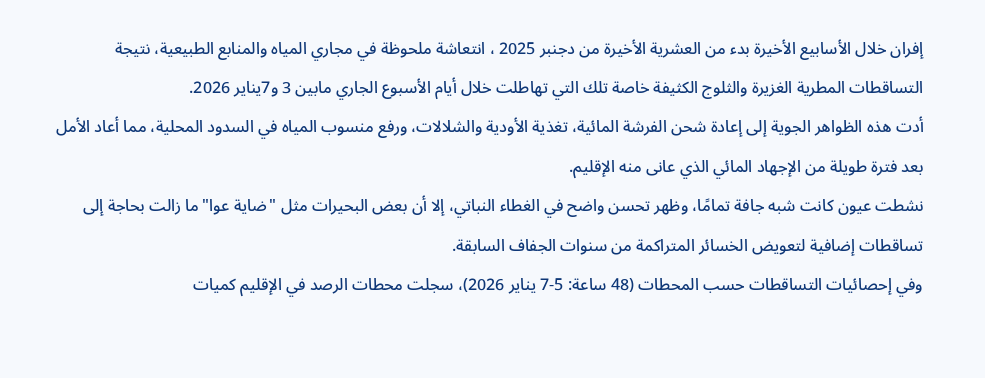إفران خلال الأسابيع الأخيرة بدء من العشرية الأخيرة من دجنبر 2025 ، انتعاشة ملحوظة في مجاري المياه والمنابع الطبيعية، نتيجة التساقطات المطرية الغزيرة والثلوج الكثيفة خاصة تلك التي تهاطلت خلال أيام الأسبوع الجاري مابين 3 و7يناير 2026.
أدت هذه الظواهر الجوية إلى إعادة شحن الفرشة المائية، تغذية الأودية والشلالات، ورفع منسوب المياه في السدود المحلية، مما أعاد الأمل بعد فترة طويلة من الإجهاد المائي الذي عانى منه الإقليم.
نشطت عيون كانت شبه جافة تمامًا، وظهر تحسن واضح في الغطاء النباتي، إلا أن بعض البحيرات مثل "ضاية عوا" ما زالت بحاجة إلى تساقطات إضافية لتعويض الخسائر المتراكمة من سنوات الجفاف السابقة.
وفي إحصائيات التساقطات حسب المحطات (48 ساعة: 5-7 يناير 2026)، سجلت محطات الرصد في الإقليم كميات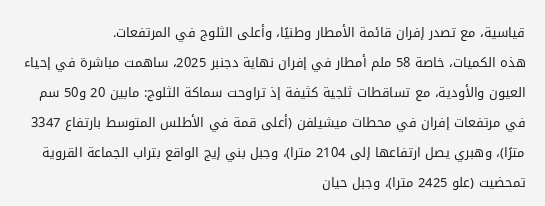قياسية، مع تصدر إفران قائمة الأمطار وطنيًا، وأعلى الثلوج في المرتفعات.
هذه الكميات، خاصة 58 ملم أمطار في إفران نهاية دجنبر 2025، ساهمت مباشرة في إحياء العيون والأودية، مع تساقطات ثلجية كثيفة إذ تراوحت سماكة الثلوج: مابين 20 و50 سم في مرتفعات إفران في محطات ميشيلفن (أعلى قمة في الأطلس المتوسط بارتفاع 3347 مترًا)، وهبري يصل ارتفاعها إلى 2104 مترا)، وجبل بني إيج الواقع بتراب الجماعة القروية تمحضيت (علو 2425 مترا)، وجبل حيان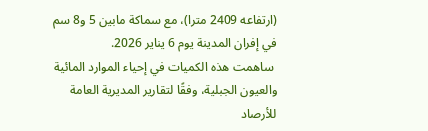(ارتفاعه 2409 مترا)، مع سماكة مابين 5 و8 سم في إفران المدينة يوم 6 يناير 2026.
 ساهمت هذه الكميات في إحياء الموارد المائية والعيون الجبلية، وفقًا لتقارير المديرية العامة للأرصاد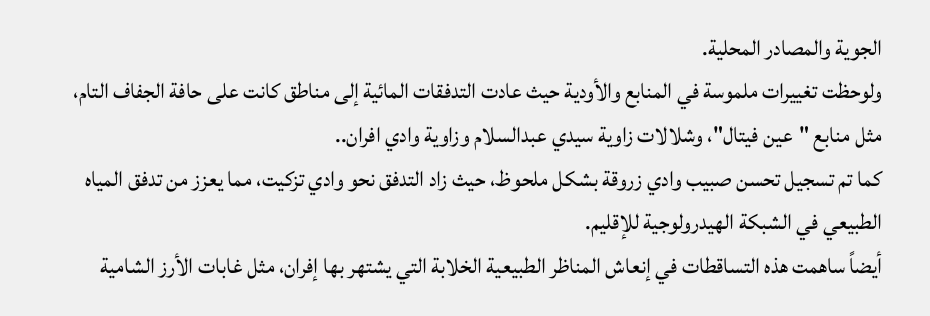الجوية والمصادر المحلية.
ولوحظت تغييرات ملموسة في المنابع والأودية حيث عادت التدفقات المائية إلى مناطق كانت على حافة الجفاف التام، مثل منابع "عين فيتال"، وشلالات زاوية سيدي عبدالسلام وزاوية وادي افران..
كما تم تسجيل تحسن صبيب وادي زروقة بشكل ملحوظ، حيث زاد التدفق نحو وادي تزكيت، مما يعزز من تدفق المياه الطبيعي في الشبكة الهيدرولوجية للإقليم.
أيضاً ساهمت هذه التساقطات في إنعاش المناظر الطبيعية الخلابة التي يشتهر بها إفران، مثل غابات الأرز الشامية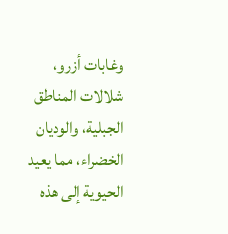وغابات أزرو، شلالات المناطق الجبلية، والوديان الخضراء، مما يعيد الحيوية إلى هذه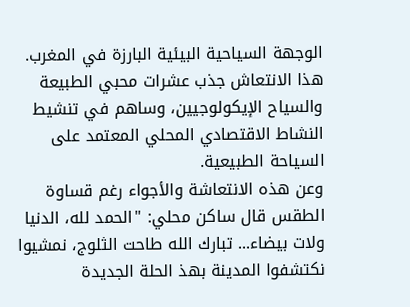الوجهة السياحية البيئية البارزة في المغرب.
هذا الانتعاش جذب عشرات محبي الطبيعة والسياح الإيكولوجيين، وساهم في تنشيط النشاط الاقتصادي المحلي المعتمد على السياحة الطبيعية.
وعن هذه الانتعاشة والأجواء رغم قساوة الطقس قال ساكن محلي: "الحمد لله، الدنيا ولات بيضاء... تبارك الله طاحت الثلوج، نمشيوا نكتشفوا المدينة بهذ الحلة الجديدة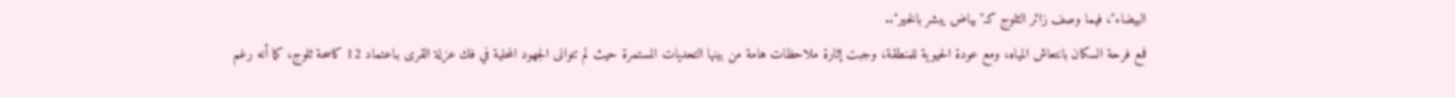البيضاء"، فيما وصف زائر الثلوج كـ"بياض يبشر بالخير"..
فمع فرحة السكان بانتعاش المياه، ومع عودة الحيوية للمنطقة، وجبت إثارة ملاحظات هامة من بينها التحديات المستمرة حيث لم تتوانى الجهود المحلية في فك عزلة القرى بـاعتماد 12 كاسحة ثلوج، كما أنه رغم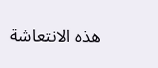هذه الانتعاشة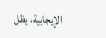الإيجابية، يظل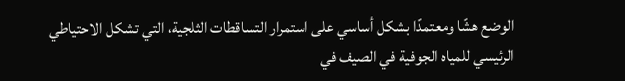الوضع هشًا ومعتمدًا بشكل أساسي على استمرار التساقطات الثلجية، التي تشكل الاحتياطي الرئيسي للمياه الجوفية في الصيف في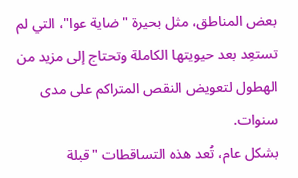بعض المناطق، مثل بحيرة "ضاية عوا"، التي لم تستعِد بعد حيويتها الكاملة وتحتاج إلى مزيد من الهطول لتعويض النقص المتراكم على مدى سنوات.
بشكل عام، تُعد هذه التساقطات "قبلة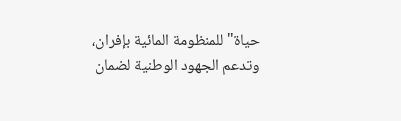حياة" للمنظومة المائية بإفران، وتدعم الجهود الوطنية لضمان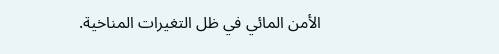الأمن المائي في ظل التغيرات المناخية.